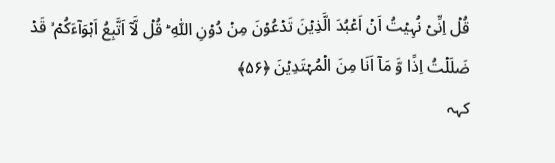قُلۡ اِنِّیۡ نُہِیۡتُ اَنۡ اَعۡبُدَ الَّذِیۡنَ تَدۡعُوۡنَ مِنۡ دُوۡنِ اللّٰہِ ؕ قُلۡ لَّاۤ اَتَّبِعُ اَہۡوَآءَکُمۡ ۙ قَدۡ ضَلَلۡتُ اِذًا وَّ مَاۤ اَنَا مِنَ الۡمُہۡتَدِیۡنَ ﴿۵۶﴾
کہہ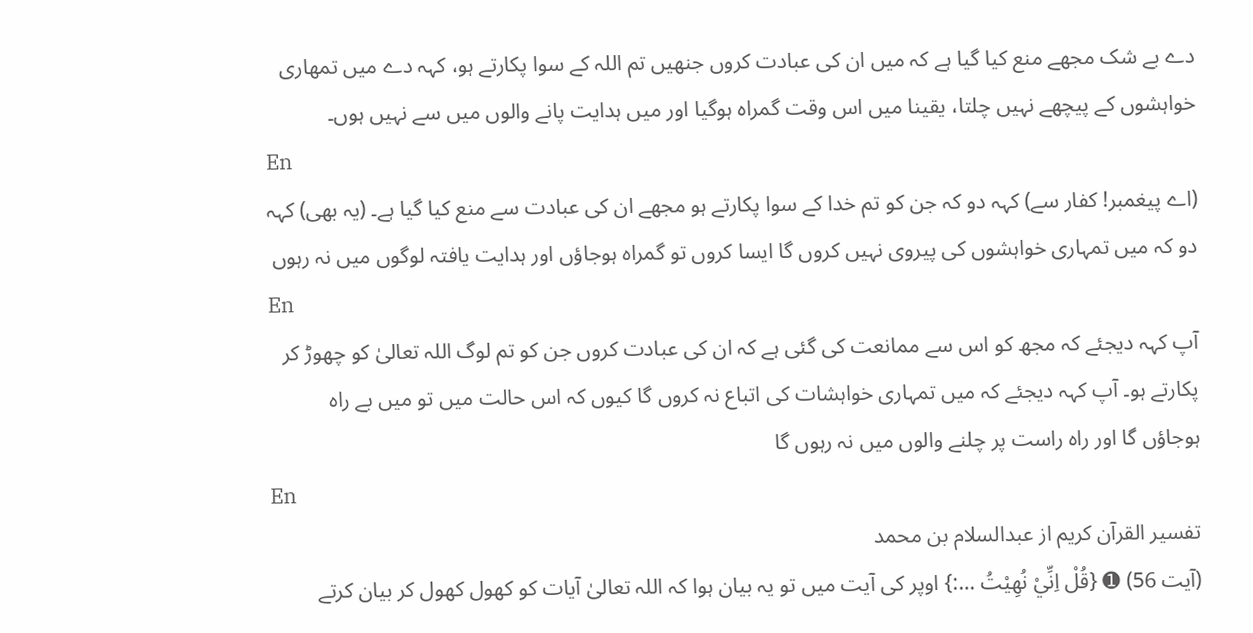دے بے شک مجھے منع کیا گیا ہے کہ میں ان کی عبادت کروں جنھیں تم اللہ کے سوا پکارتے ہو، کہہ دے میں تمھاری خواہشوں کے پیچھے نہیں چلتا، یقینا میں اس وقت گمراہ ہوگیا اور میں ہدایت پانے والوں میں سے نہیں ہوں۔
En
(اے پیغمبر! کفار سے) کہہ دو کہ جن کو تم خدا کے سوا پکارتے ہو مجھے ان کی عبادت سے منع کیا گیا ہے۔ (یہ بھی) کہہ دو کہ میں تمہاری خواہشوں کی پیروی نہیں کروں گا ایسا کروں تو گمراہ ہوجاؤں اور ہدایت یافتہ لوگوں میں نہ رہوں
En
آپ کہہ دیجئے کہ مجھ کو اس سے ممانعت کی گئی ہے کہ ان کی عبادت کروں جن کو تم لوگ اللہ تعالیٰ کو چھوڑ کر پکارتے ہو۔ آپ کہہ دیجئے کہ میں تمہاری خواہشات کی اتباع نہ کروں گا کیوں کہ اس حالت میں تو میں بے راه ہوجاؤں گا اور راه راست پر چلنے والوں میں نہ رہوں گا
En
تفسیر القرآن کریم از عبدالسلام بن محمد
(آیت 56) ➊ {قُلْ اِنِّيْ نُهِيْتُ …:} اوپر کی آیت میں تو یہ بیان ہوا کہ اللہ تعالیٰ آیات کو کھول کھول کر بیان کرتے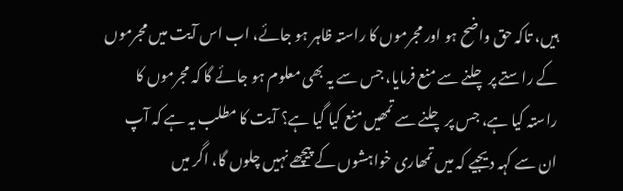ہیں، تاکہ حق واضح ہو اور مجرموں کا راستہ ظاہر ہو جائے، اب اس آیت میں مجرموں کے راستے پر چلنے سے منع فرمایا، جس سے یہ بھی معلوم ہو جائے گا کہ مجرموں کا راستہ کیا ہے، جس پر چلنے سے تمھیں منع کیا گیا ہے؟ آیت کا مطلب یہ ہے کہ آپ ان سے کہہ دیجیے کہ میں تمھاری خواہشوں کے پیچھے نہیں چلوں گا، اگر میں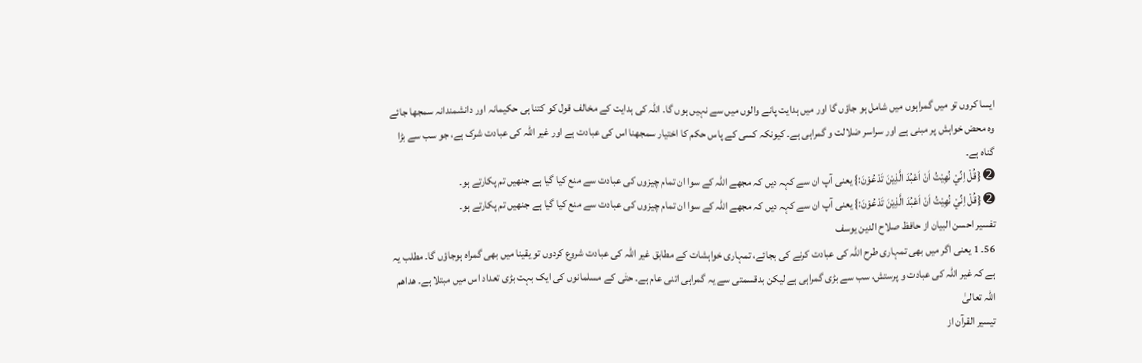ایسا کروں تو میں گمراہوں میں شامل ہو جاؤں گا اور میں ہدایت پانے والوں میں سے نہیں ہوں گا۔ اللہ کی ہدایت کے مخالف قول کو کتنا ہی حکیمانہ اور دانشمندانہ سمجھا جائے وہ محض خواہش پر مبنی ہے اور سراسر ضلالت و گمراہی ہے۔ کیونکہ کسی کے پاس حکم کا اختیار سمجھنا اس کی عبادت ہے اور غیر اللہ کی عبادت شرک ہے، جو سب سے بڑا گناہ ہے۔
➋ {قُلْ اِنِّيْ نُهِيْتُ اَنْ اَعْبُدَ الَّذِيْنَ تَدْعُوْنَ:} یعنی آپ ان سے کہہ دیں کہ مجھے اللہ کے سوا ان تمام چیزوں کی عبادت سے منع کیا گیا ہے جنھیں تم پکارتے ہو۔
➋ {قُلْ اِنِّيْ نُهِيْتُ اَنْ اَعْبُدَ الَّذِيْنَ تَدْعُوْنَ:} یعنی آپ ان سے کہہ دیں کہ مجھے اللہ کے سوا ان تمام چیزوں کی عبادت سے منع کیا گیا ہے جنھیں تم پکارتے ہو۔
تفسیر احسن البیان از حافظ صلاح الدین یوسف
56۔ 1 یعنی اگر میں بھی تمہاری طرح اللہ کی عبادت کرنے کی بجائے، تمہاری خواہشات کے مطابق غیر اللہ کی عبادت شروع کردوں تو یقینا میں بھی گمراہ ہوجاؤں گا۔ مطلب یہ ہے کہ غیر اللہ کی عبادت و پرستش، سب سے بڑی گمراہی ہے لیکن بدقسمتی سے یہ گمراہی اتنی عام ہے۔ حتٰی کے مسلمانوں کی ایک بہت بڑی تعداد اس میں مبتلا ہے۔ ھداھم اللہ تعالیٰ
تيسير القرآن از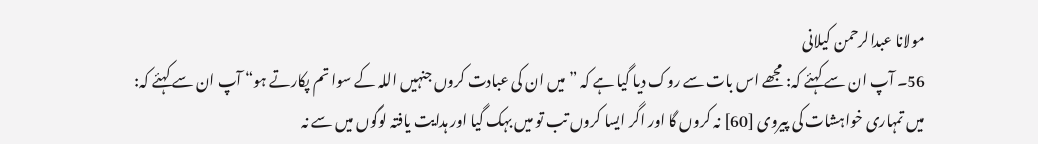مولانا عبدالرحمن کیلانی
56۔ آپ ان سے کہئے کہ: مجھے اس بات سے روک دیا گیا ہے کہ ”میں ان کی عبادت کروں جنہیں اللہ کے سوا تم پکارتے ہو“ آپ ان سے کہئے کہ: میں تمہاری خواہشات کی پیروی [60] نہ کروں گا اور اگر ایسا کروں تب تو میں بہک گیا اور ہدایت یافتہ لوگوں میں سے نہ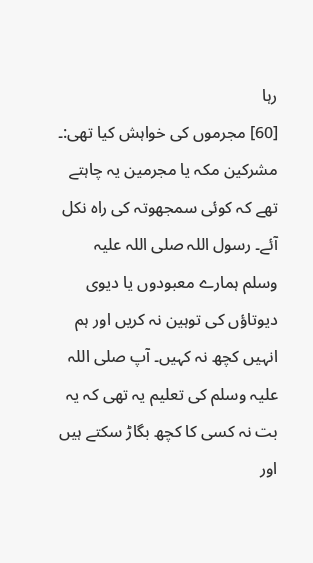رہا
[60] مجرموں کی خواہش کیا تھی:۔
مشرکین مکہ یا مجرمین یہ چاہتے تھے کہ کوئی سمجھوتہ کی راہ نکل آئے۔ رسول اللہ صلی اللہ علیہ وسلم ہمارے معبودوں یا دیوی دیوتاؤں کی توہین نہ کریں اور ہم انہیں کچھ نہ کہیں۔ آپ صلی اللہ علیہ وسلم کی تعلیم یہ تھی کہ یہ بت نہ کسی کا کچھ بگاڑ سکتے ہیں اور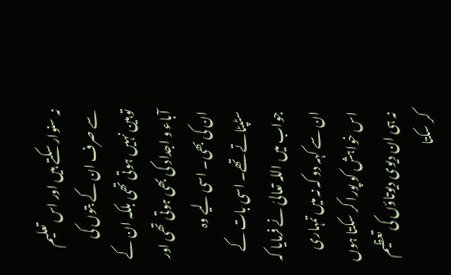نہ سنوار سکتے ہیں اور اس تعلیم سے صرف ان کے بتوں کی توہین نہیں ہوتی تھی بلکہ ان کے آباء و اجداد کی بھی ہوتی تھی اور ان کی بھی۔ اسی لیے وہ سٹپٹاتے تھے۔ اسی بات کے جواب میں اللہ تعالیٰ نے فرمایا کہ ان سے کہہ دو کہ نہ میں تمہاری اس خواہش کو پورا کر سکتا ہوں نہ ہی ان دیوی دیوتاؤں کی تعظیم کر سکتا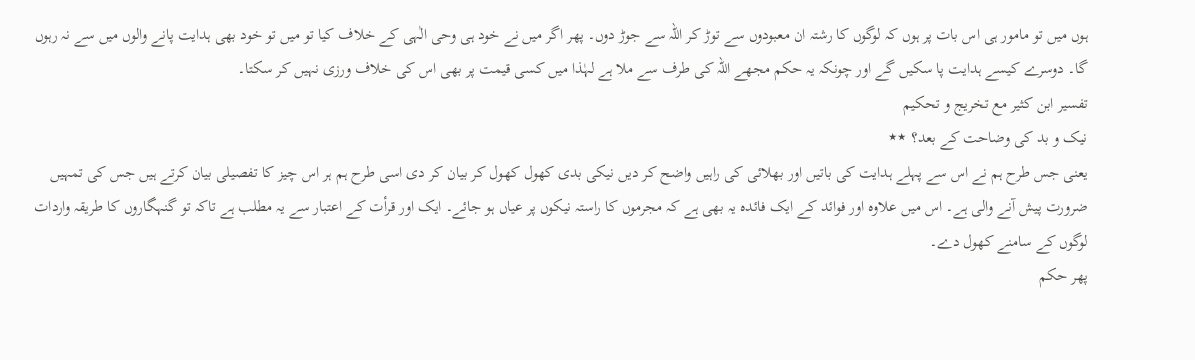ہوں میں تو مامور ہی اس بات پر ہوں کہ لوگوں کا رشتہ ان معبودوں سے توڑ کر اللہ سے جوڑ دوں۔ پھر اگر میں نے خود ہی وحی الٰہی کے خلاف کیا تو میں تو خود بھی ہدایت پانے والوں میں سے نہ رہوں گا۔ دوسرے کیسے ہدایت پا سکیں گے اور چونکہ یہ حکم مجھے اللہ کی طرف سے ملا ہے لہٰذا میں کسی قیمت پر بھی اس کی خلاف ورزی نہیں کر سکتا۔
تفسیر ابن کثیر مع تخریج و تحکیم
نیک و بد کی وضاحت کے بعد؟ ٭٭
یعنی جس طرح ہم نے اس سے پہلے ہدایت کی باتیں اور بھلائی کی راہیں واضح کر دیں نیکی بدی کھول کھول کر بیان کر دی اسی طرح ہم ہر اس چیز کا تفصیلی بیان کرتے ہیں جس کی تمہیں ضرورت پیش آنے والی ہے۔ اس میں علاوہ اور فوائد کے ایک فائدہ یہ بھی ہے کہ مجرموں کا راستہ نیکوں پر عیاں ہو جائے۔ ایک اور قرأت کے اعتبار سے یہ مطلب ہے تاکہ تو گنہگاروں کا طریقہ واردات لوگوں کے سامنے کھول دے۔
پھر حکم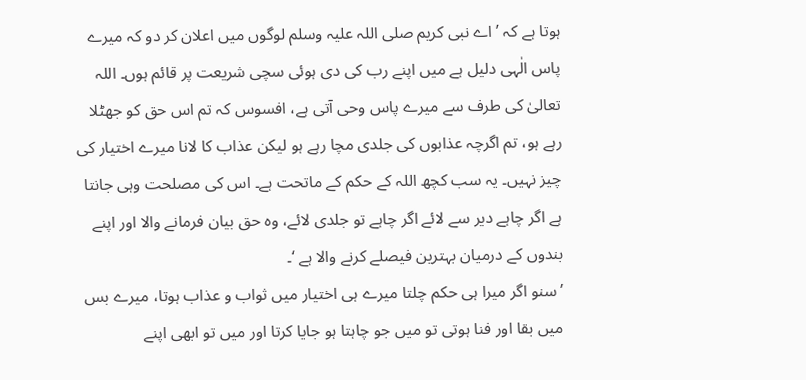ہوتا ہے کہ ’ اے نبی کریم صلی اللہ علیہ وسلم لوگوں میں اعلان کر دو کہ میرے پاس الٰہی دلیل ہے میں اپنے رب کی دی ہوئی سچی شریعت پر قائم ہوں۔ اللہ تعالیٰ کی طرف سے میرے پاس وحی آتی ہے، افسوس کہ تم اس حق کو جھٹلا رہے ہو، تم اگرچہ عذابوں کی جلدی مچا رہے ہو لیکن عذاب کا لانا میرے اختیار کی چیز نہیں۔ یہ سب کچھ اللہ کے حکم کے ماتحت ہے۔ اس کی مصلحت وہی جانتا ہے اگر چاہے دیر سے لائے اگر چاہے تو جلدی لائے، وہ حق بیان فرمانے والا اور اپنے بندوں کے درمیان بہترین فیصلے کرنے والا ہے ‘۔
’ سنو اگر میرا ہی حکم چلتا میرے ہی اختیار میں ثواب و عذاب ہوتا، میرے بس میں بقا اور فنا ہوتی تو میں جو چاہتا ہو جایا کرتا اور میں تو ابھی اپنے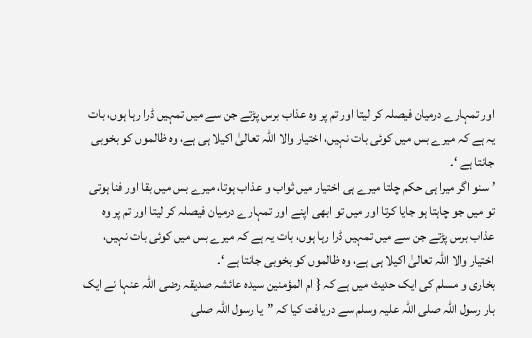اور تمہارے درمیان فیصلہ کر لیتا اور تم پر وہ عذاب برس پڑتے جن سے میں تمہیں ڈرا رہا ہوں، بات یہ ہے کہ میرے بس میں کوئی بات نہیں، اختیار والا اللہ تعالیٰ اکیلا ہی ہے، وہ ظالموں کو بخوبی جانتا ہے ‘۔
’ سنو اگر میرا ہی حکم چلتا میرے ہی اختیار میں ثواب و عذاب ہوتا، میرے بس میں بقا اور فنا ہوتی تو میں جو چاہتا ہو جایا کرتا اور میں تو ابھی اپنے اور تمہارے درمیان فیصلہ کر لیتا اور تم پر وہ عذاب برس پڑتے جن سے میں تمہیں ڈرا رہا ہوں، بات یہ ہے کہ میرے بس میں کوئی بات نہیں، اختیار والا اللہ تعالیٰ اکیلا ہی ہے، وہ ظالموں کو بخوبی جانتا ہے ‘۔
بخاری و مسلم کی ایک حدیث میں ہے کہ { ام المؤمنین سیدہ عائشہ صدیقہ رضی اللہ عنہا نے ایک بار رسول اللہ صلی اللہ علیہ وسلم سے دریافت کیا کہ ”یا رسول اللہ صلی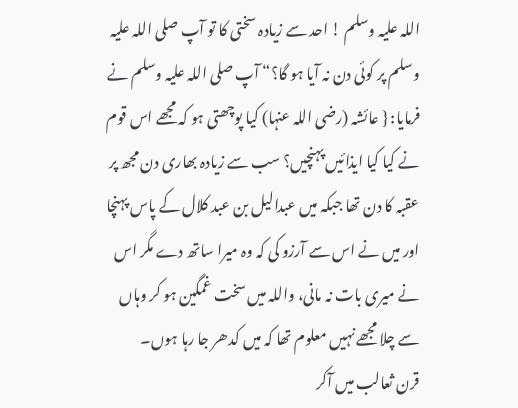اللہ علیہ وسلم ! احد سے زیادہ سختی کا تو آپ صلی اللہ علیہ وسلم پر کوئی دن نہ آیا ہو گا؟“ آپ صلی اللہ علیہ وسلم نے فرمایا: { عائشہ (رضی اللہ عنہا) کیا پوچھتی ہو کہ مجھے اس قوم نے کیا کیا ایذائیں پہنچیں؟ سب سے زیادہ بھاری دن مجھ پر عقبہ کا دن تھا جبکہ میں عبدالیل بن عبد کلال کے پاس پہنچا اور میں نے اس سے آرزو کی کہ وہ میرا ساتھ دے مگر اس نے میری بات نہ مانی، واللہ میں سخت غمگین ہو کر وہاں سے چلا مجھے نہیں معلوم تھا کہ میں کدھر جا رہا ہوں۔
قرن ثعالب میں آکر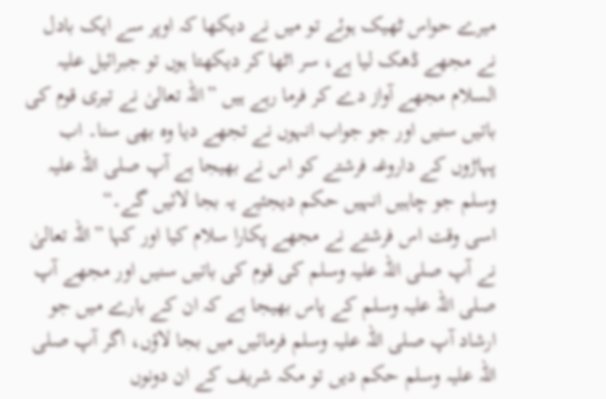میرے حواس ٹھیک ہوئے تو میں نے دیکھا کہ اوپر سے ایک بادل نے مجھے ڈھک لیا ہے، سر اٹھا کر دیکھتا ہوں تو جبرائیل علیہ السلام مجھے آواز دے کر فرما رہے ہیں ”اللہ تعالیٰ نے تیری قوم کی باتیں سنیں اور جو جواب انہوں نے تجھے دیا وہ بھی سنا۔ اب پہاڑوں کے داروغہ فرشتے کو اس نے بھیجا ہے آپ صلی اللہ علیہ وسلم جو چاہیں انہیں حکم دیجئیے یہ بجا لائیں گے۔“
اسی وقت اس فرشتے نے مجھے پکارا سلام کیا اور کہا ”اللہ تعالیٰ نے آپ صلی اللہ علیہ وسلم کی قوم کی باتیں سنیں اور مجھے آپ صلی اللہ علیہ وسلم کے پاس بھیجا ہے کہ ان کے بارے میں جو ارشاد آپ صلی اللہ علیہ وسلم فرمائیں میں بجا لاؤں، اگر آپ صلی اللہ علیہ وسلم حکم دیں تو مکہ شریف کے ان دونوں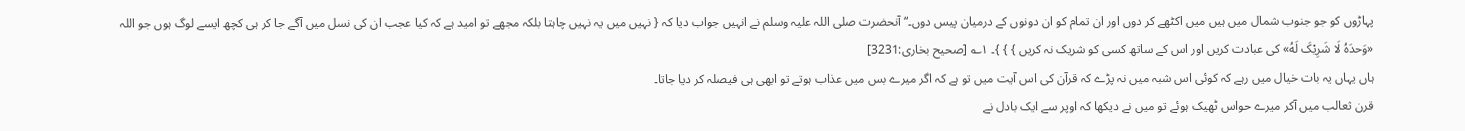پہاڑوں کو جو جنوب شمال میں ہیں میں اکٹھے کر دوں اور ان تمام کو ان دونوں کے درمیان پیس دوں۔“ آنحضرت صلی اللہ علیہ وسلم نے انہیں جواب دیا کہ { نہیں میں یہ نہیں چاہتا بلکہ مجھے تو امید ہے کہ کیا عجب ان کی نسل میں آگے جا کر ہی کچھ ایسے لوگ ہوں جو اللہ «وَحدَهُ لَا شَرِیْکَ لَهُ» کی عبادت کریں اور اس کے ساتھ کسی کو شریک نہ کریں } } }۔ ۱؎ [صحیح بخاری:3231]
ہاں یہاں یہ بات خیال میں رہے کہ کوئی اس شبہ میں نہ پڑے کہ قرآن کی اس آیت میں تو ہے کہ اگر میرے بس میں عذاب ہوتے تو ابھی ہی فیصلہ کر دیا جاتا۔
قرن ثعالب میں آکر میرے حواس ٹھیک ہوئے تو میں نے دیکھا کہ اوپر سے ایک بادل نے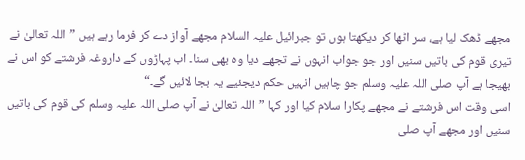مجھے ڈھک لیا ہے، سر اٹھا کر دیکھتا ہوں تو جبرائیل علیہ السلام مجھے آواز دے کر فرما رہے ہیں ”اللہ تعالیٰ نے تیری قوم کی باتیں سنیں اور جو جواب انہوں نے تجھے دیا وہ بھی سنا۔ اب پہاڑوں کے داروغہ فرشتے کو اس نے بھیجا ہے آپ صلی اللہ علیہ وسلم جو چاہیں انہیں حکم دیجئیے یہ بجا لائیں گے۔“
اسی وقت اس فرشتے نے مجھے پکارا سلام کیا اور کہا ”اللہ تعالیٰ نے آپ صلی اللہ علیہ وسلم کی قوم کی باتیں سنیں اور مجھے آپ صلی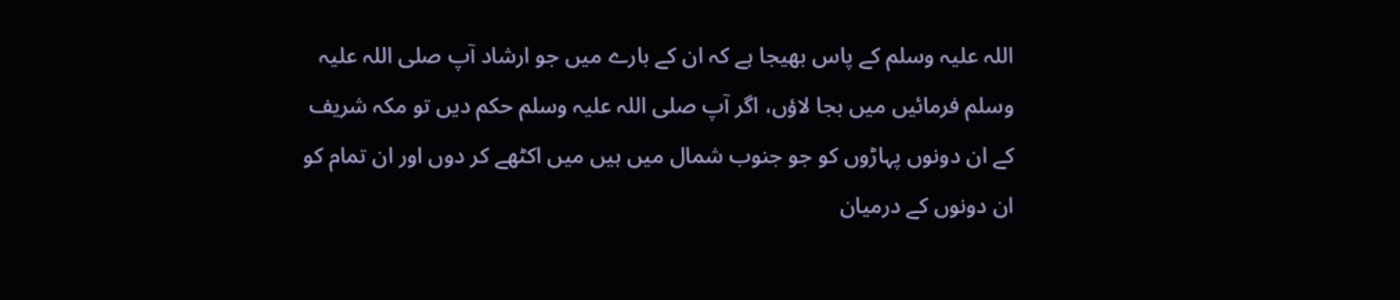اللہ علیہ وسلم کے پاس بھیجا ہے کہ ان کے بارے میں جو ارشاد آپ صلی اللہ علیہ وسلم فرمائیں میں بجا لاؤں، اگر آپ صلی اللہ علیہ وسلم حکم دیں تو مکہ شریف کے ان دونوں پہاڑوں کو جو جنوب شمال میں ہیں میں اکٹھے کر دوں اور ان تمام کو ان دونوں کے درمیان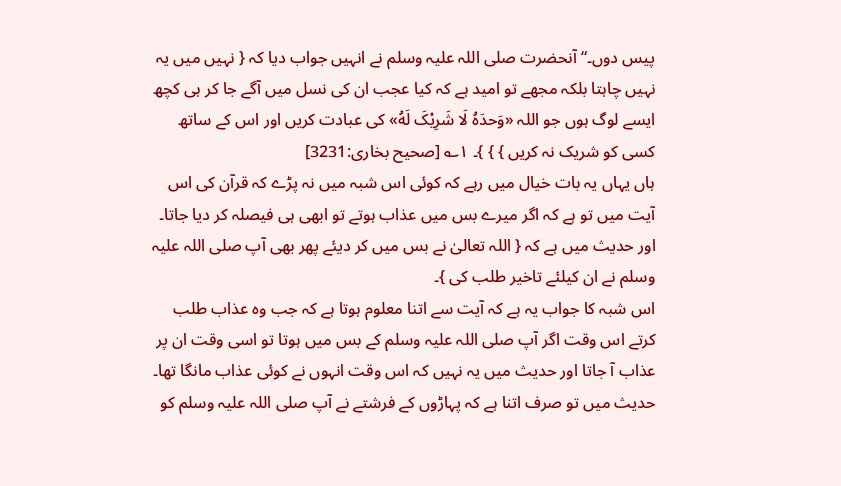پیس دوں۔“ آنحضرت صلی اللہ علیہ وسلم نے انہیں جواب دیا کہ { نہیں میں یہ نہیں چاہتا بلکہ مجھے تو امید ہے کہ کیا عجب ان کی نسل میں آگے جا کر ہی کچھ ایسے لوگ ہوں جو اللہ «وَحدَهُ لَا شَرِیْکَ لَهُ» کی عبادت کریں اور اس کے ساتھ کسی کو شریک نہ کریں } } }۔ ۱؎ [صحیح بخاری:3231]
ہاں یہاں یہ بات خیال میں رہے کہ کوئی اس شبہ میں نہ پڑے کہ قرآن کی اس آیت میں تو ہے کہ اگر میرے بس میں عذاب ہوتے تو ابھی ہی فیصلہ کر دیا جاتا۔
اور حدیث میں ہے کہ { اللہ تعالیٰ نے بس میں کر دیئے پھر بھی آپ صلی اللہ علیہ وسلم نے ان کیلئے تاخیر طلب کی }۔
اس شبہ کا جواب یہ ہے کہ آیت سے اتنا معلوم ہوتا ہے کہ جب وہ عذاب طلب کرتے اس وقت اگر آپ صلی اللہ علیہ وسلم کے بس میں ہوتا تو اسی وقت ان پر عذاب آ جاتا اور حدیث میں یہ نہیں کہ اس وقت انہوں نے کوئی عذاب مانگا تھا۔
حدیث میں تو صرف اتنا ہے کہ پہاڑوں کے فرشتے نے آپ صلی اللہ علیہ وسلم کو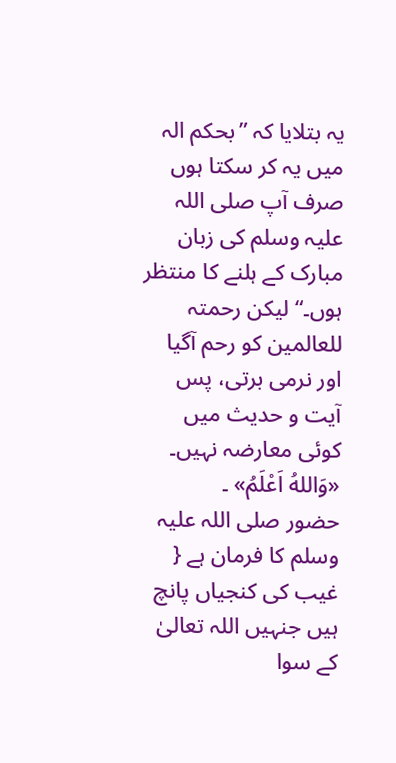یہ بتلایا کہ ”بحکم الہ میں یہ کر سکتا ہوں صرف آپ صلی اللہ علیہ وسلم کی زبان مبارک کے ہلنے کا منتظر ہوں۔“ لیکن رحمتہ للعالمین کو رحم آگیا اور نرمی برتی، پس آیت و حدیث میں کوئی معارضہ نہیں۔ «وَاللهُ اَعْلَمُ» ۔
حضور صلی اللہ علیہ وسلم کا فرمان ہے { غیب کی کنجیاں پانچ ہیں جنہیں اللہ تعالیٰ کے سوا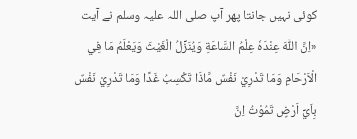کوئی نہیں جانتا پھر آپ صلی اللہ علیہ وسلم نے آیت «اِنَّ اللّٰهَ عِنْدَهٗ عِلْمُ السَّاعَةِ وَيُنَزِّلُ الْغَيْثَ وَيَعْلَمُ مَا فِي الْاَرْحَامِ وَمَا تَدْرِيْ نَفْسٌ مَّاذَا تَكْسِبُ غَدًا وَمَا تَدْرِيْ نَفْسٌ بِاَيِّ اَرْضٍ تَمُوْتُ اِنَّ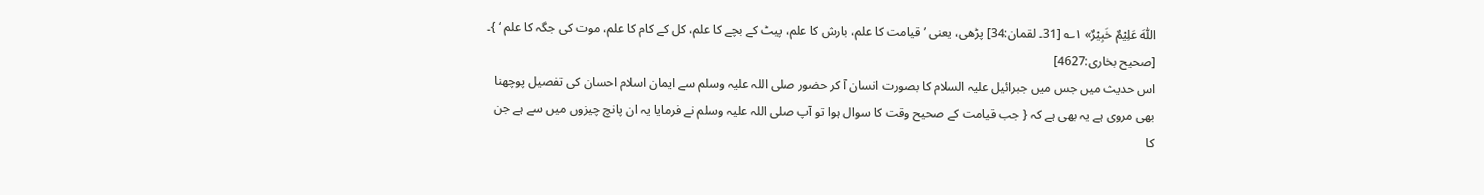اللّٰهَ عَلِيْمٌ خَبِيْرٌ» ۱؎ [31۔ لقمان:34] پڑھی، یعنی ’ قیامت کا علم، بارش کا علم، پیٹ کے بچے کا علم، کل کے کام کا علم، موت کی جگہ کا علم ‘ }۔ [صحیح بخاری:4627]
اس حدیث میں جس میں جبرائیل علیہ السلام کا بصورت انسان آ کر حضور صلی اللہ علیہ وسلم سے ایمان اسلام احسان کی تفصیل پوچھنا بھی مروی ہے یہ بھی ہے کہ { جب قیامت کے صحیح وقت کا سوال ہوا تو آپ صلی اللہ علیہ وسلم نے فرمایا یہ ان پانچ چیزوں میں سے ہے جن کا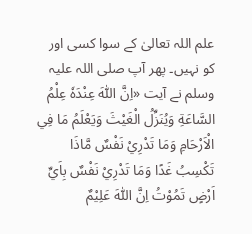علم اللہ تعالیٰ کے سوا کسی اور کو نہیں۔ پھر آپ صلی اللہ علیہ وسلم نے آیت «اِنَّ اللّٰهَ عِنْدَهٗ عِلْمُ السَّاعَةِ وَيُنَزِّلُ الْغَيْثَ وَيَعْلَمُ مَا فِي الْاَرْحَامِ وَمَا تَدْرِيْ نَفْسٌ مَّاذَا تَكْسِبُ غَدًا وَمَا تَدْرِيْ نَفْسٌ بِاَيِّ اَرْضٍ تَمُوْتُ اِنَّ اللّٰهَ عَلِيْمٌ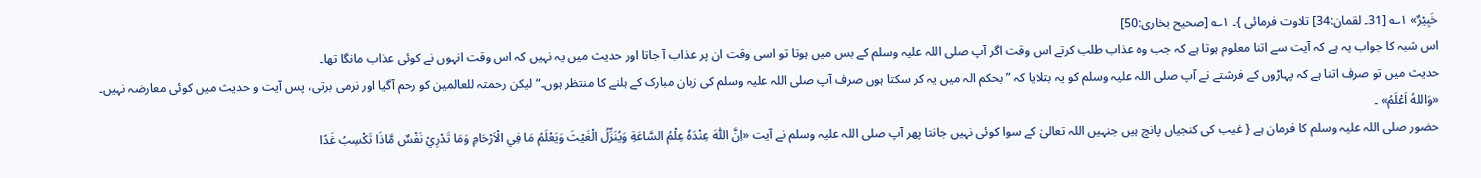خَبِيْرٌ» ۱؎ [31۔ لقمان:34] تلاوت فرمائی }۔ ۱؎ [صحیح بخاری:50]
اس شبہ کا جواب یہ ہے کہ آیت سے اتنا معلوم ہوتا ہے کہ جب وہ عذاب طلب کرتے اس وقت اگر آپ صلی اللہ علیہ وسلم کے بس میں ہوتا تو اسی وقت ان پر عذاب آ جاتا اور حدیث میں یہ نہیں کہ اس وقت انہوں نے کوئی عذاب مانگا تھا۔
حدیث میں تو صرف اتنا ہے کہ پہاڑوں کے فرشتے نے آپ صلی اللہ علیہ وسلم کو یہ بتلایا کہ ”بحکم الہ میں یہ کر سکتا ہوں صرف آپ صلی اللہ علیہ وسلم کی زبان مبارک کے ہلنے کا منتظر ہوں۔“ لیکن رحمتہ للعالمین کو رحم آگیا اور نرمی برتی، پس آیت و حدیث میں کوئی معارضہ نہیں۔ «وَاللهُ اَعْلَمُ» ۔
حضور صلی اللہ علیہ وسلم کا فرمان ہے { غیب کی کنجیاں پانچ ہیں جنہیں اللہ تعالیٰ کے سوا کوئی نہیں جانتا پھر آپ صلی اللہ علیہ وسلم نے آیت «اِنَّ اللّٰهَ عِنْدَهٗ عِلْمُ السَّاعَةِ وَيُنَزِّلُ الْغَيْثَ وَيَعْلَمُ مَا فِي الْاَرْحَامِ وَمَا تَدْرِيْ نَفْسٌ مَّاذَا تَكْسِبُ غَدًا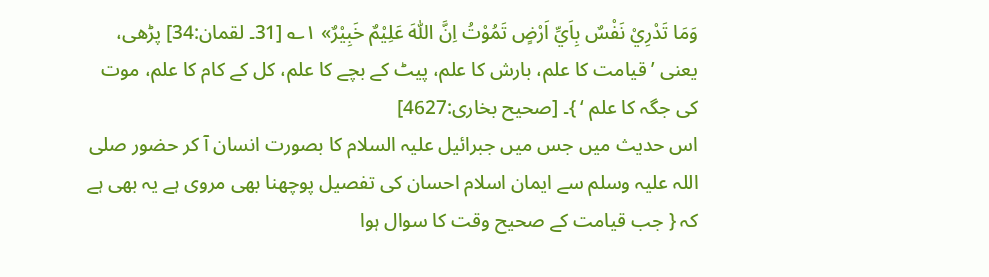وَمَا تَدْرِيْ نَفْسٌ بِاَيِّ اَرْضٍ تَمُوْتُ اِنَّ اللّٰهَ عَلِيْمٌ خَبِيْرٌ» ۱؎ [31۔ لقمان:34] پڑھی، یعنی ’ قیامت کا علم، بارش کا علم، پیٹ کے بچے کا علم، کل کے کام کا علم، موت کی جگہ کا علم ‘ }۔ [صحیح بخاری:4627]
اس حدیث میں جس میں جبرائیل علیہ السلام کا بصورت انسان آ کر حضور صلی اللہ علیہ وسلم سے ایمان اسلام احسان کی تفصیل پوچھنا بھی مروی ہے یہ بھی ہے کہ { جب قیامت کے صحیح وقت کا سوال ہوا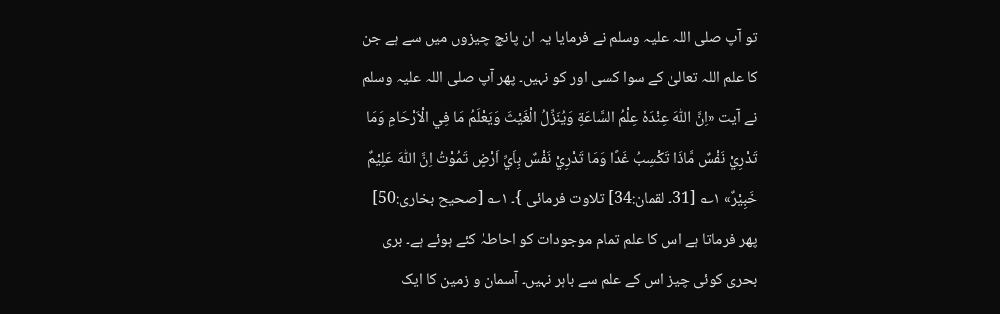تو آپ صلی اللہ علیہ وسلم نے فرمایا یہ ان پانچ چیزوں میں سے ہے جن کا علم اللہ تعالیٰ کے سوا کسی اور کو نہیں۔ پھر آپ صلی اللہ علیہ وسلم نے آیت «اِنَّ اللّٰهَ عِنْدَهٗ عِلْمُ السَّاعَةِ وَيُنَزِّلُ الْغَيْثَ وَيَعْلَمُ مَا فِي الْاَرْحَامِ وَمَا تَدْرِيْ نَفْسٌ مَّاذَا تَكْسِبُ غَدًا وَمَا تَدْرِيْ نَفْسٌ بِاَيِّ اَرْضٍ تَمُوْتُ اِنَّ اللّٰهَ عَلِيْمٌ خَبِيْرٌ» ۱؎ [31۔ لقمان:34] تلاوت فرمائی }۔ ۱؎ [صحیح بخاری:50]
پھر فرماتا ہے اس کا علم تمام موجودات کو احاطہٰ کئے ہوئے ہے۔ بری بحری کوئی چیز اس کے علم سے باہر نہیں۔ آسمان و زمین کا ایک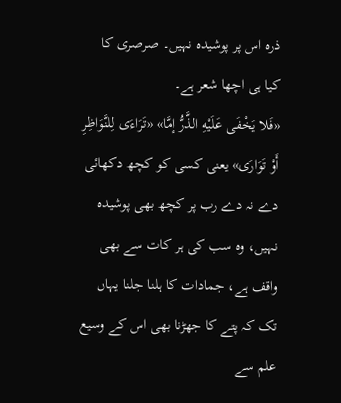ذرہ اس پر پوشیدہ نہیں۔ صرصری کا کیا ہی اچھا شعر ہے۔
«فَلا يَخْفَى عَلَيْهِ الذَّرُّ إمَّا» «تَرَاءَى لِلنَّوَاظِرِ أَوْ تَوَارَى» یعنی کسی کو کچھ دکھائی دے نہ دے رب پر کچھ بھی پوشیدہ نہیں، وہ سب کی ہر کات سے بھی واقف ہے، جمادات کا ہلنا جلنا یہاں تک کہ پتے کا جھڑنا بھی اس کے وسیع علم سے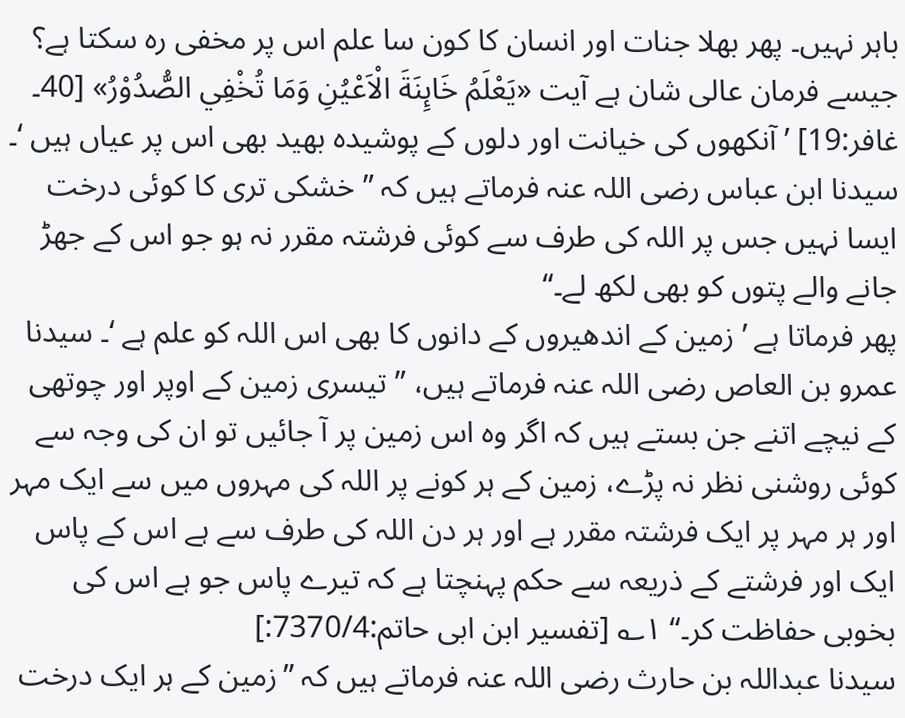باہر نہیں۔ پھر بھلا جنات اور انسان کا کون سا علم اس پر مخفی رہ سکتا ہے؟
جیسے فرمان عالی شان ہے آیت «يَعْلَمُ خَاىِٕنَةَ الْاَعْيُنِ وَمَا تُخْفِي الصُّدُوْرُ» [40۔ غافر:19] ’ آنکھوں کی خیانت اور دلوں کے پوشیدہ بھید بھی اس پر عیاں ہیں ‘۔
سیدنا ابن عباس رضی اللہ عنہ فرماتے ہیں کہ ”خشکی تری کا کوئی درخت ایسا نہیں جس پر اللہ کی طرف سے کوئی فرشتہ مقرر نہ ہو جو اس کے جھڑ جانے والے پتوں کو بھی لکھ لے۔“
پھر فرماتا ہے ’ زمین کے اندھیروں کے دانوں کا بھی اس اللہ کو علم ہے ‘۔ سیدنا عمرو بن العاص رضی اللہ عنہ فرماتے ہیں، ”تیسری زمین کے اوپر اور چوتھی کے نیچے اتنے جن بستے ہیں کہ اگر وہ اس زمین پر آ جائیں تو ان کی وجہ سے کوئی روشنی نظر نہ پڑے، زمین کے ہر کونے پر اللہ کی مہروں میں سے ایک مہر اور ہر مہر پر ایک فرشتہ مقرر ہے اور ہر دن اللہ کی طرف سے ہے اس کے پاس ایک اور فرشتے کے ذریعہ سے حکم پہنچتا ہے کہ تیرے پاس جو ہے اس کی بخوبی حفاظت کر۔“ ۱؎ [تفسیر ابن ابی حاتم:7370/4:]
سیدنا عبداللہ بن حارث رضی اللہ عنہ فرماتے ہیں کہ ”زمین کے ہر ایک درخت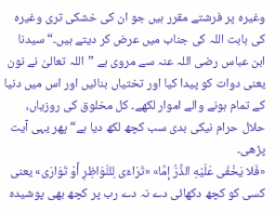وغیرہ پر فرشتے مقرر ہیں جو ان کی خشکی تری وغیرہ کی بابت اللہ کی جناب میں عرض کر دیتے ہیں۔“ سیدنا ابن عباس رضی اللہ عنہ سے مروی ہے ”اللہ تعالیٰ نے نون یعنی دوات کو پیدا کیا اور تختیاں بنائیں اور اس میں دنیا کے تمام ہونے والے اموار لکھے۔ کل مخلوق کی روزیاں، حلال حرام نیکی بدی سب کچھ لکھ دیا ہے“ پھر یہی آیت پڑھی۔
«فَلا يَخْفَى عَلَيْهِ الذَّرُّ إمَّا» «تَرَاءَى لِلنَّوَاظِرِ أَوْ تَوَارَى» یعنی کسی کو کچھ دکھائی دے نہ دے رب پر کچھ بھی پوشیدہ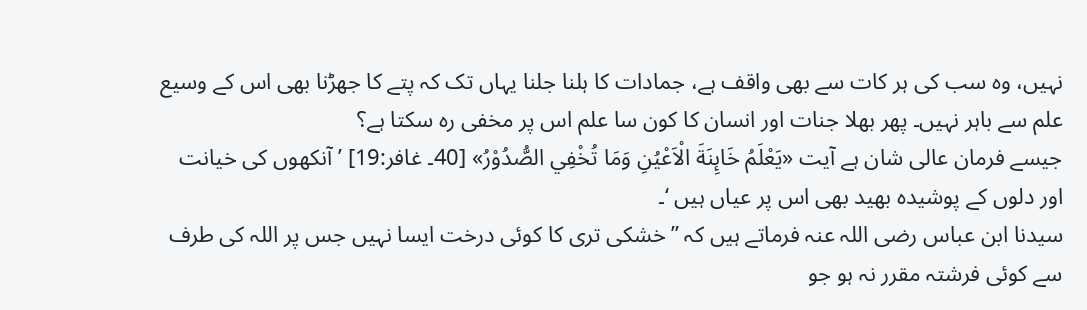نہیں، وہ سب کی ہر کات سے بھی واقف ہے، جمادات کا ہلنا جلنا یہاں تک کہ پتے کا جھڑنا بھی اس کے وسیع علم سے باہر نہیں۔ پھر بھلا جنات اور انسان کا کون سا علم اس پر مخفی رہ سکتا ہے؟
جیسے فرمان عالی شان ہے آیت «يَعْلَمُ خَاىِٕنَةَ الْاَعْيُنِ وَمَا تُخْفِي الصُّدُوْرُ» [40۔ غافر:19] ’ آنکھوں کی خیانت اور دلوں کے پوشیدہ بھید بھی اس پر عیاں ہیں ‘۔
سیدنا ابن عباس رضی اللہ عنہ فرماتے ہیں کہ ”خشکی تری کا کوئی درخت ایسا نہیں جس پر اللہ کی طرف سے کوئی فرشتہ مقرر نہ ہو جو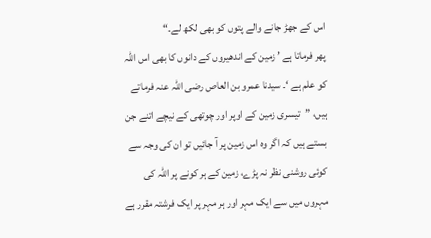اس کے جھڑ جانے والے پتوں کو بھی لکھ لے۔“
پھر فرماتا ہے ’ زمین کے اندھیروں کے دانوں کا بھی اس اللہ کو علم ہے ‘۔ سیدنا عمرو بن العاص رضی اللہ عنہ فرماتے ہیں، ”تیسری زمین کے اوپر اور چوتھی کے نیچے اتنے جن بستے ہیں کہ اگر وہ اس زمین پر آ جائیں تو ان کی وجہ سے کوئی روشنی نظر نہ پڑے، زمین کے ہر کونے پر اللہ کی مہروں میں سے ایک مہر اور ہر مہر پر ایک فرشتہ مقرر ہے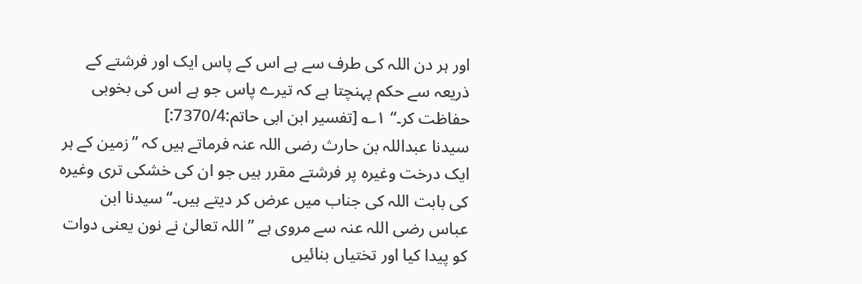اور ہر دن اللہ کی طرف سے ہے اس کے پاس ایک اور فرشتے کے ذریعہ سے حکم پہنچتا ہے کہ تیرے پاس جو ہے اس کی بخوبی حفاظت کر۔“ ۱؎ [تفسیر ابن ابی حاتم:7370/4:]
سیدنا عبداللہ بن حارث رضی اللہ عنہ فرماتے ہیں کہ ”زمین کے ہر ایک درخت وغیرہ پر فرشتے مقرر ہیں جو ان کی خشکی تری وغیرہ کی بابت اللہ کی جناب میں عرض کر دیتے ہیں۔“ سیدنا ابن عباس رضی اللہ عنہ سے مروی ہے ”اللہ تعالیٰ نے نون یعنی دوات کو پیدا کیا اور تختیاں بنائیں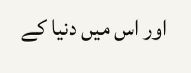اور اس میں دنیا کے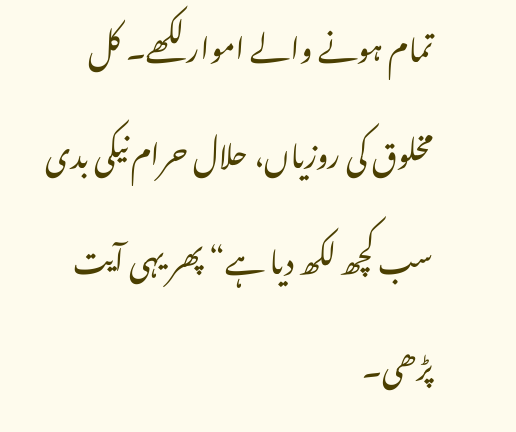تمام ہونے والے اموار لکھے۔ کل مخلوق کی روزیاں، حلال حرام نیکی بدی سب کچھ لکھ دیا ہے“ پھر یہی آیت پڑھی۔